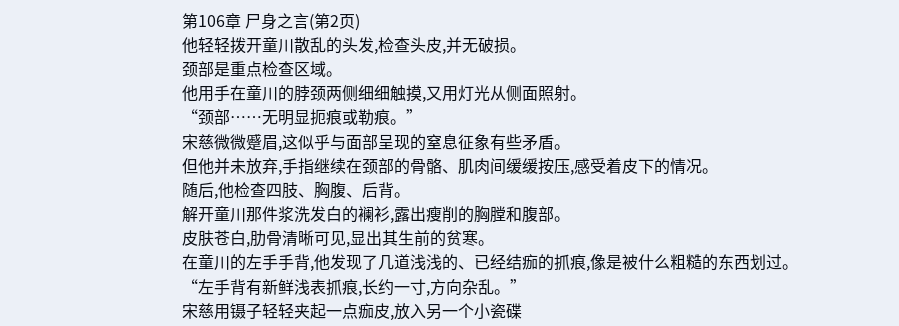第106章 尸身之言(第2页)
他轻轻拨开童川散乱的头发,检查头皮,并无破损。
颈部是重点检查区域。
他用手在童川的脖颈两侧细细触摸,又用灯光从侧面照射。
“颈部……无明显扼痕或勒痕。”
宋慈微微蹙眉,这似乎与面部呈现的窒息征象有些矛盾。
但他并未放弃,手指继续在颈部的骨骼、肌肉间缓缓按压,感受着皮下的情况。
随后,他检查四肢、胸腹、后背。
解开童川那件浆洗发白的襕衫,露出瘦削的胸膛和腹部。
皮肤苍白,肋骨清晰可见,显出其生前的贫寒。
在童川的左手手背,他发现了几道浅浅的、已经结痂的抓痕,像是被什么粗糙的东西划过。
“左手背有新鲜浅表抓痕,长约一寸,方向杂乱。”
宋慈用镊子轻轻夹起一点痂皮,放入另一个小瓷碟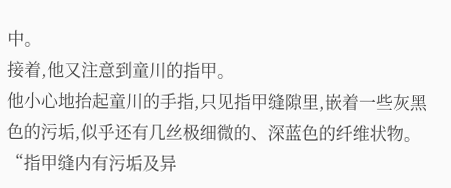中。
接着,他又注意到童川的指甲。
他小心地抬起童川的手指,只见指甲缝隙里,嵌着一些灰黑色的污垢,似乎还有几丝极细微的、深蓝色的纤维状物。
“指甲缝内有污垢及异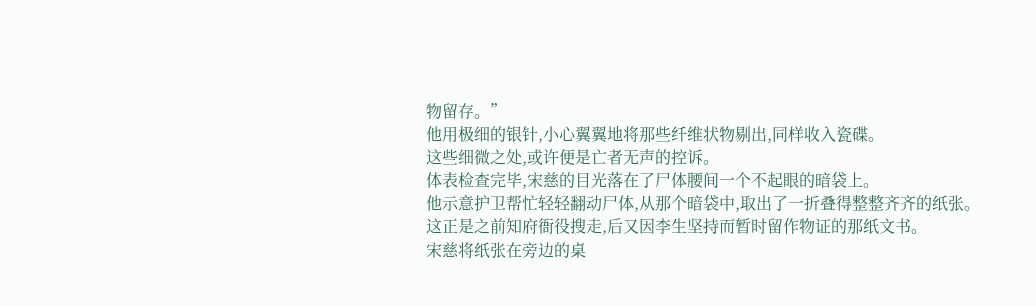物留存。”
他用极细的银针,小心翼翼地将那些纤维状物剔出,同样收入瓷碟。
这些细微之处,或许便是亡者无声的控诉。
体表检查完毕,宋慈的目光落在了尸体腰间一个不起眼的暗袋上。
他示意护卫帮忙轻轻翻动尸体,从那个暗袋中,取出了一折叠得整整齐齐的纸张。
这正是之前知府衙役搜走,后又因李生坚持而暂时留作物证的那纸文书。
宋慈将纸张在旁边的桌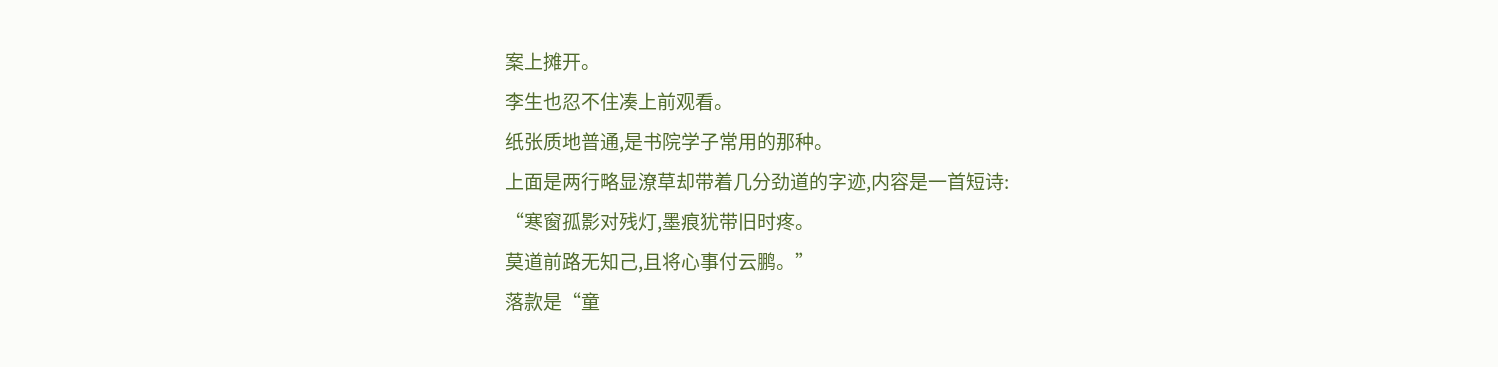案上摊开。
李生也忍不住凑上前观看。
纸张质地普通,是书院学子常用的那种。
上面是两行略显潦草却带着几分劲道的字迹,内容是一首短诗:
“寒窗孤影对残灯,墨痕犹带旧时疼。
莫道前路无知己,且将心事付云鹏。”
落款是“童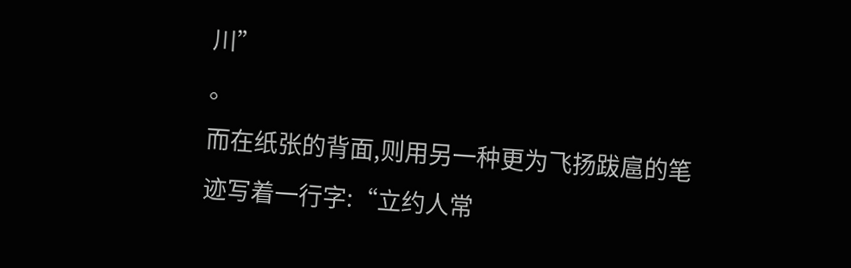川”
。
而在纸张的背面,则用另一种更为飞扬跋扈的笔迹写着一行字:“立约人常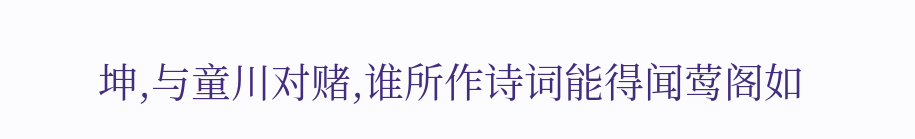坤,与童川对赌,谁所作诗词能得闻莺阁如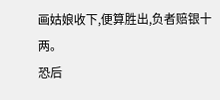画姑娘收下,便算胜出,负者赔银十两。
恐后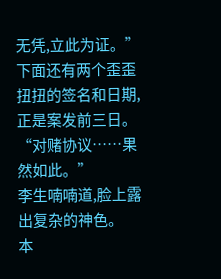无凭,立此为证。”
下面还有两个歪歪扭扭的签名和日期,正是案发前三日。
“对赌协议……果然如此。”
李生喃喃道,脸上露出复杂的神色。
本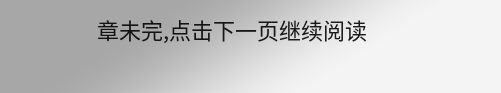章未完,点击下一页继续阅读